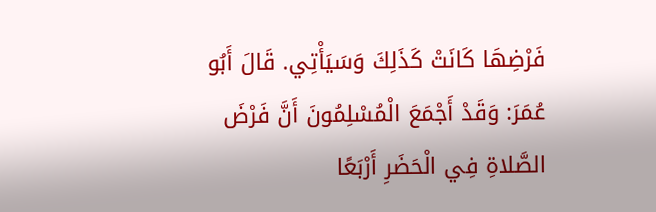فَرْضِهَا كَانَتْ كَذَلِكَ وَسَيَأْتِي. قَالَ أَبُو عُمَرَ: وَقَدْ أَجْمَعَ الْمُسْلِمُونَ أَنَّ فَرْضَ الصَّلاةِ فِي الْحَضَرِ أَرْبَعًا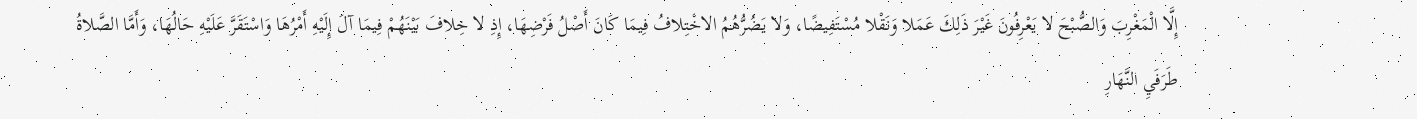إِلَّا الْمَغْرِبَ وَالصُّبْحَ لا يَعْرِفُونَ غَيْرَ ذَلِكَ عَمَلا وَنَقْلا مُسْتَفِيضًا، وَلا يَضُرُّهُمُ الاخْتِلافُ فِيمَا كَانَ أَصْلُ فَرْضِهَا، إِذِ لا خِلافَ بَيْنَهُمْ فِيمَا آلَ إِلَيْهِ أَمْرُهَا وَاسْتَقَرَّ عَلَيْهِ حَالُهَا، وَأَمَّا الصَّلاةُ طَرَفَيِ النَّهَارِ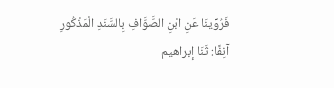فَرُوِّينَا عَنِ ابْنِ الصَّوَّافِ بِالسَّنَدِ الْمَذْكُورِ آنِفًا: ثَنَا إبراهيم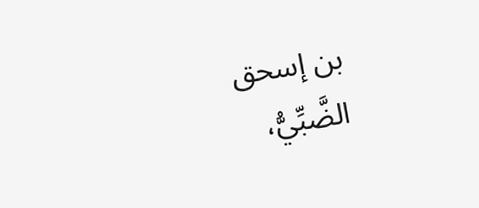بن إسحق الضَّبِّيُّ،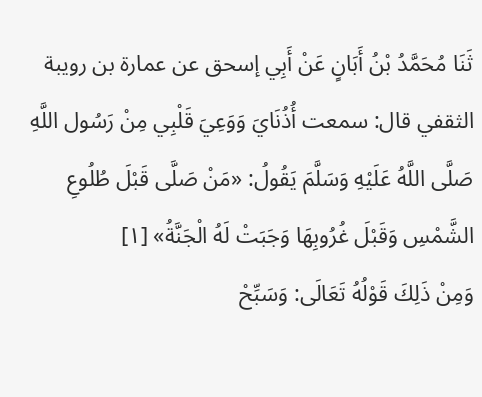ثَنَا مُحَمَّدُ بْنُ أَبَانٍ عَنْ أَبِي إسحق عن عمارة بن رويبة الثقفي قال: سمعت أُذُنَايَ وَوَعِيَ قَلْبِي مِنْ رَسُول اللَّهِ صَلَّى اللَّهُ عَلَيْهِ وَسَلَّمَ يَقُولُ: «مَنْ صَلَّى قَبْلَ طُلُوعِ الشَّمْسِ وَقَبْلَ غُرُوبِهَا وَجَبَتْ لَهُ الْجَنَّةُ» [١]
وَمِنْ ذَلِكَ قَوْلُهُ تَعَالَى: وَسَبِّحْ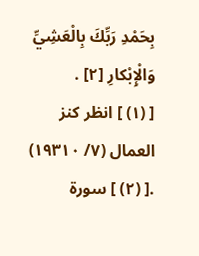بِحَمْدِ رَبِّكَ بِالْعَشِيِّ وَالْإِبْكارِ [٢] .
[ (١) ] انظر كنز العمال (٧/ ١٩٣١٠) .[ (٢) ] سورة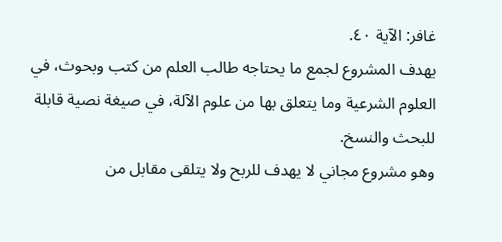غافر: الآية ٤٠.
يهدف المشروع لجمع ما يحتاجه طالب العلم من كتب وبحوث، في العلوم الشرعية وما يتعلق بها من علوم الآلة، في صيغة نصية قابلة للبحث والنسخ.
وهو مشروع مجاني لا يهدف للربح ولا يتلقى مقابل من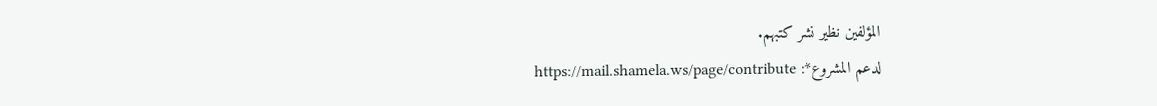المؤلفين نظير نشر كتبهم.
لدعم المشروع*: https://mail.shamela.ws/page/contribute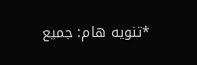*تنويه هام: جميع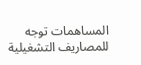المساهمات توجه للمصاريف التشغيلية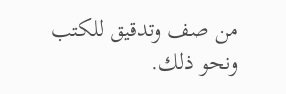من صف وتدقيق للكتب ونحو ذلك.